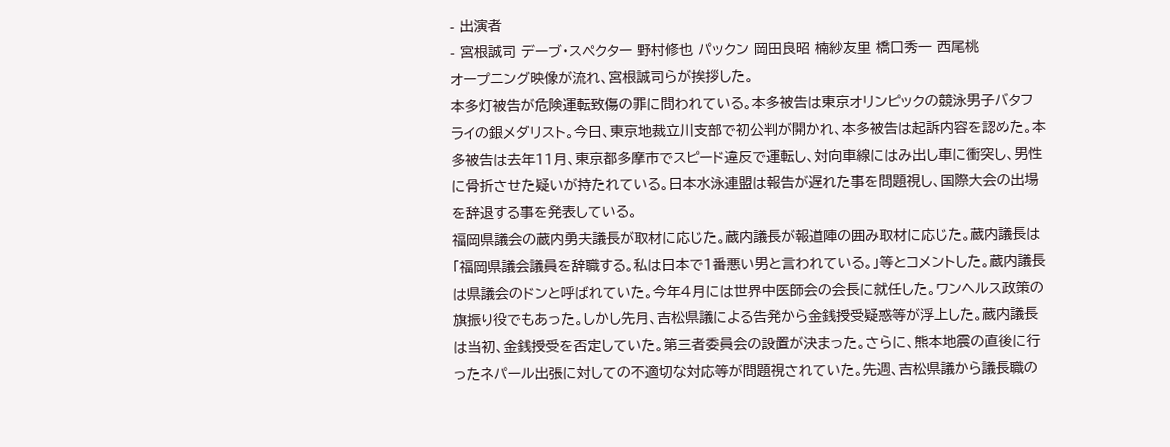- 出演者
- 宮根誠司 デーブ・スペクター 野村修也 パックン 岡田良昭 楠紗友里 橋口秀一 西尾桃
オープニング映像が流れ、宮根誠司らが挨拶した。
本多灯被告が危険運転致傷の罪に問われている。本多被告は東京オリンピックの競泳男子バタフライの銀メダリスト。今日、東京地裁立川支部で初公判が開かれ、本多被告は起訴内容を認めた。本多被告は去年11月、東京都多摩市でスピード違反で運転し、対向車線にはみ出し車に衝突し、男性に骨折させた疑いが持たれている。日本水泳連盟は報告が遅れた事を問題視し、国際大会の出場を辞退する事を発表している。
福岡県議会の蔵内勇夫議長が取材に応じた。蔵内議長が報道陣の囲み取材に応じた。蔵内議長は「福岡県議会議員を辞職する。私は日本で1番悪い男と言われている。」等とコメントした。蔵内議長は県議会のドンと呼ばれていた。今年4月には世界中医師会の会長に就任した。ワンヘルス政策の旗振り役でもあった。しかし先月、吉松県議による告発から金銭授受疑惑等が浮上した。蔵内議長は当初、金銭授受を否定していた。第三者委員会の設置が決まった。さらに、熊本地震の直後に行ったネパール出張に対しての不適切な対応等が問題視されていた。先週、吉松県議から議長職の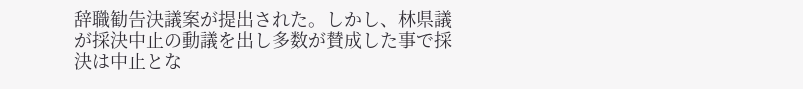辞職勧告決議案が提出された。しかし、林県議が採決中止の動議を出し多数が賛成した事で採決は中止とな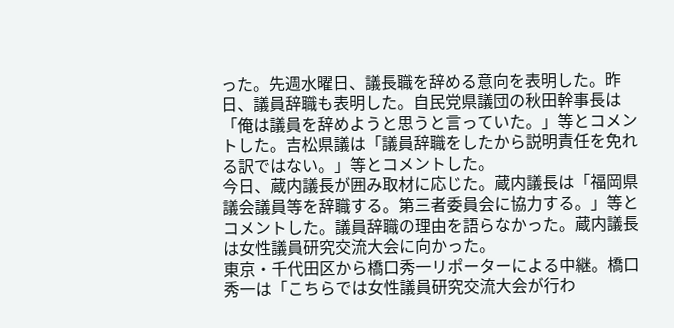った。先週水曜日、議長職を辞める意向を表明した。昨日、議員辞職も表明した。自民党県議団の秋田幹事長は「俺は議員を辞めようと思うと言っていた。」等とコメントした。吉松県議は「議員辞職をしたから説明責任を免れる訳ではない。」等とコメントした。
今日、蔵内議長が囲み取材に応じた。蔵内議長は「福岡県議会議員等を辞職する。第三者委員会に協力する。」等とコメントした。議員辞職の理由を語らなかった。蔵内議長は女性議員研究交流大会に向かった。
東京・千代田区から橋口秀一リポーターによる中継。橋口秀一は「こちらでは女性議員研究交流大会が行わ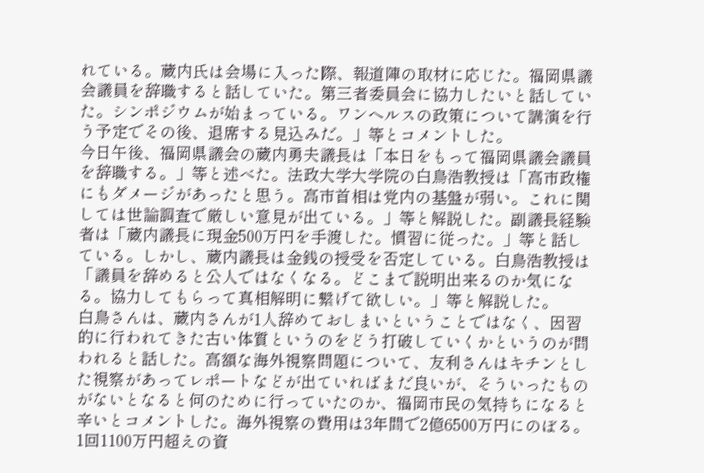れている。蔵内氏は会場に入った際、報道陣の取材に応じた。福岡県議会議員を辞職すると話していた。第三者委員会に協力したいと話していた。シンポジウムが始まっている。ワンヘルスの政策について講演を行う予定でその後、退席する見込みだ。」等とコメントした。
今日午後、福岡県議会の蔵内勇夫議長は「本日をもって福岡県議会議員を辞職する。」等と述べた。法政大学大学院の白鳥浩教授は「高市政権にもダメージがあったと思う。高市首相は党内の基盤が弱い。これに関しては世論調査で厳しい意見が出ている。」等と解説した。副議長経験者は「蔵内議長に現金500万円を手渡した。慣習に従った。」等と話している。しかし、蔵内議長は金銭の授受を否定している。白鳥浩教授は「議員を辞めると公人ではなくなる。どこまで説明出来るのか気になる。協力してもらって真相解明に繋げて欲しい。」等と解説した。
白鳥さんは、蔵内さんが1人辞めておしまいということではなく、因習的に行われてきた古い体質というのをどう打破していくかというのが問われると話した。高額な海外視察問題について、友利さんはキチンとした視察があってレポートなどが出ていればまだ良いが、そういったものがないとなると何のために行っていたのか、福岡市民の気持ちになると辛いとコメントした。海外視察の費用は3年間で2億6500万円にのぼる。1回1100万円超えの資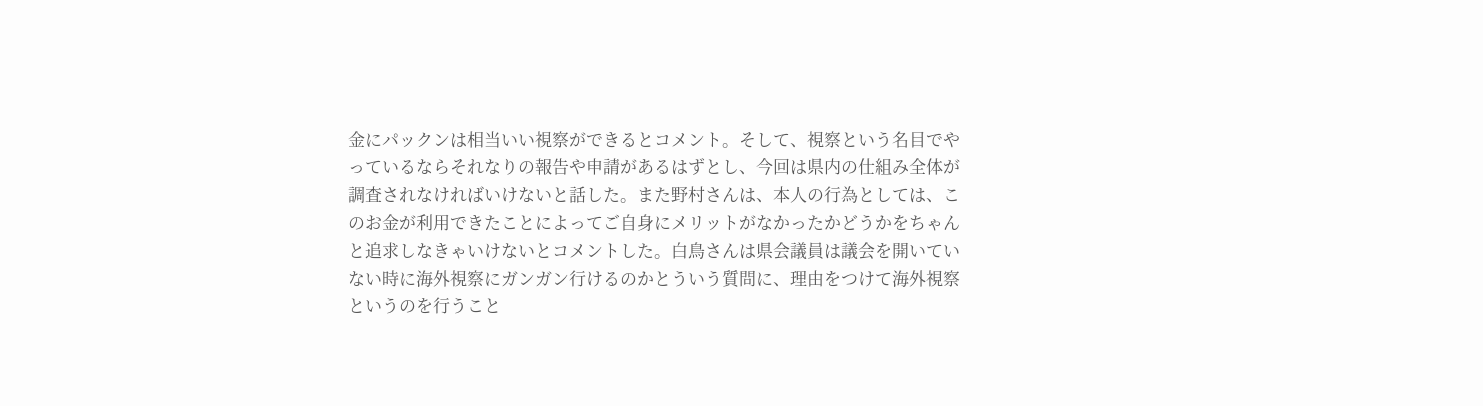金にパックンは相当いい視察ができるとコメント。そして、視察という名目でやっているならそれなりの報告や申請があるはずとし、今回は県内の仕組み全体が調査されなければいけないと話した。また野村さんは、本人の行為としては、このお金が利用できたことによってご自身にメリットがなかったかどうかをちゃんと追求しなきゃいけないとコメントした。白鳥さんは県会議員は議会を開いていない時に海外視察にガンガン行けるのかとういう質問に、理由をつけて海外視察というのを行うこと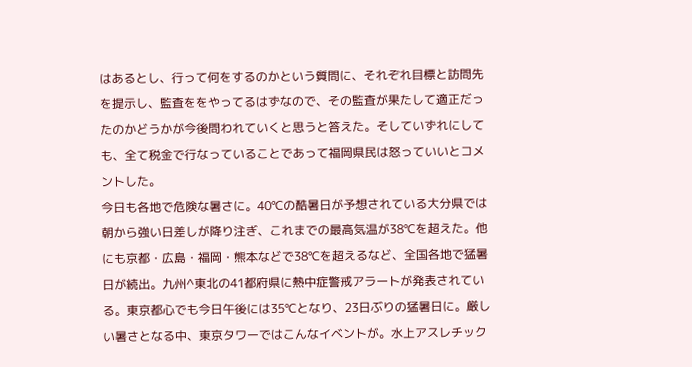はあるとし、行って何をするのかという質問に、それぞれ目標と訪問先を提示し、監査ををやってるはずなので、その監査が果たして適正だったのかどうかが今後問われていくと思うと答えた。そしていずれにしても、全て税金で行なっていることであって福岡県民は怒っていいとコメントした。
今日も各地で危険な暑さに。40℃の酷暑日が予想されている大分県では朝から強い日差しが降り注ぎ、これまでの最高気温が38℃を超えた。他にも京都・広島・福岡・熊本などで38℃を超えるなど、全国各地で猛暑日が続出。九州^東北の41都府県に熱中症警戒アラートが発表されている。東京都心でも今日午後には35℃となり、23日ぶりの猛暑日に。厳しい暑さとなる中、東京タワーではこんなイベントが。水上アスレチック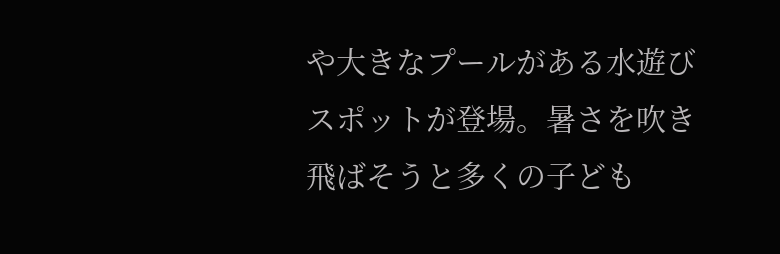や大きなプールがある水遊びスポットが登場。暑さを吹き飛ばそうと多くの子ども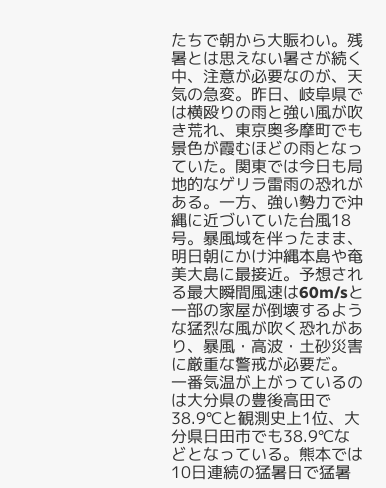たちで朝から大賑わい。残暑とは思えない暑さが続く中、注意が必要なのが、天気の急変。昨日、岐阜県では横殴りの雨と強い風が吹き荒れ、東京奥多摩町でも景色が霞むほどの雨となっていた。関東では今日も局地的なゲリラ雷雨の恐れがある。一方、強い勢力で沖縄に近づいていた台風18号。暴風域を伴ったまま、明日朝にかけ沖縄本島や奄美大島に最接近。予想される最大瞬間風速は60m/sと一部の家屋が倒壊するような猛烈な風が吹く恐れがあり、暴風・高波・土砂災害に厳重な警戒が必要だ。
一番気温が上がっているのは大分県の豊後高田で38.9℃と観測史上1位、大分県日田市でも38.9℃などとなっている。熊本では10日連続の猛暑日で猛暑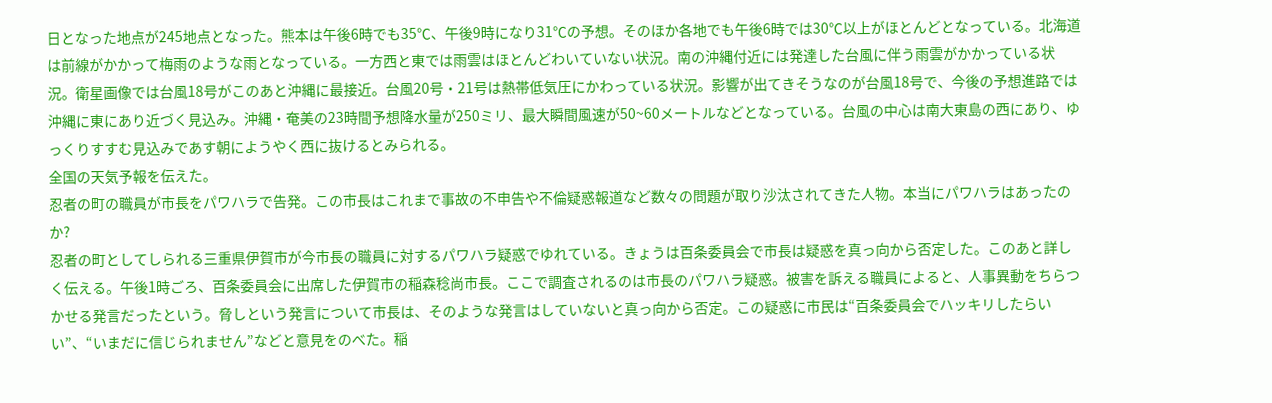日となった地点が245地点となった。熊本は午後6時でも35℃、午後9時になり31℃の予想。そのほか各地でも午後6時では30℃以上がほとんどとなっている。北海道は前線がかかって梅雨のような雨となっている。一方西と東では雨雲はほとんどわいていない状況。南の沖縄付近には発達した台風に伴う雨雲がかかっている状況。衛星画像では台風18号がこのあと沖縄に最接近。台風20号・21号は熱帯低気圧にかわっている状況。影響が出てきそうなのが台風18号で、今後の予想進路では沖縄に東にあり近づく見込み。沖縄・奄美の23時間予想降水量が250ミリ、最大瞬間風速が50~60メートルなどとなっている。台風の中心は南大東島の西にあり、ゆっくりすすむ見込みであす朝にようやく西に抜けるとみられる。
全国の天気予報を伝えた。
忍者の町の職員が市長をパワハラで告発。この市長はこれまで事故の不申告や不倫疑惑報道など数々の問題が取り沙汰されてきた人物。本当にパワハラはあったのか?
忍者の町としてしられる三重県伊賀市が今市長の職員に対するパワハラ疑惑でゆれている。きょうは百条委員会で市長は疑惑を真っ向から否定した。このあと詳しく伝える。午後1時ごろ、百条委員会に出席した伊賀市の稲森稔尚市長。ここで調査されるのは市長のパワハラ疑惑。被害を訴える職員によると、人事異動をちらつかせる発言だったという。脅しという発言について市長は、そのような発言はしていないと真っ向から否定。この疑惑に市民は“百条委員会でハッキリしたらいい”、“いまだに信じられません”などと意見をのべた。稲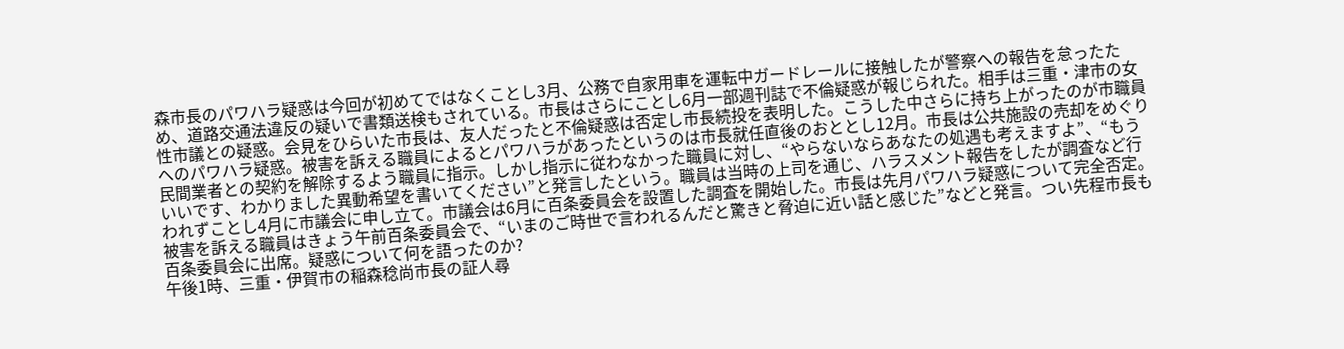森市長のパワハラ疑惑は今回が初めてではなくことし3月、公務で自家用車を運転中ガードレールに接触したが警察への報告を怠ったため、道路交通法違反の疑いで書類送検もされている。市長はさらにことし6月一部週刊誌で不倫疑惑が報じられた。相手は三重・津市の女性市議との疑惑。会見をひらいた市長は、友人だったと不倫疑惑は否定し市長続投を表明した。こうした中さらに持ち上がったのが市職員へのパワハラ疑惑。被害を訴える職員によるとパワハラがあったというのは市長就任直後のおととし12月。市長は公共施設の売却をめぐり民間業者との契約を解除するよう職員に指示。しかし指示に従わなかった職員に対し、“やらないならあなたの処遇も考えますよ”、“もういいです、わかりました異動希望を書いてください”と発言したという。職員は当時の上司を通じ、ハラスメント報告をしたが調査など行われずことし4月に市議会に申し立て。市議会は6月に百条委員会を設置した調査を開始した。市長は先月パワハラ疑惑について完全否定。被害を訴える職員はきょう午前百条委員会で、“いまのご時世で言われるんだと驚きと脅迫に近い話と感じた”などと発言。つい先程市長も百条委員会に出席。疑惑について何を語ったのか?
午後1時、三重・伊賀市の稲森稔尚市長の証人尋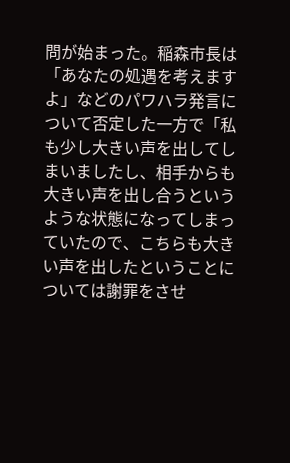問が始まった。稲森市長は「あなたの処遇を考えますよ」などのパワハラ発言について否定した一方で「私も少し大きい声を出してしまいましたし、相手からも大きい声を出し合うというような状態になってしまっていたので、こちらも大きい声を出したということについては謝罪をさせ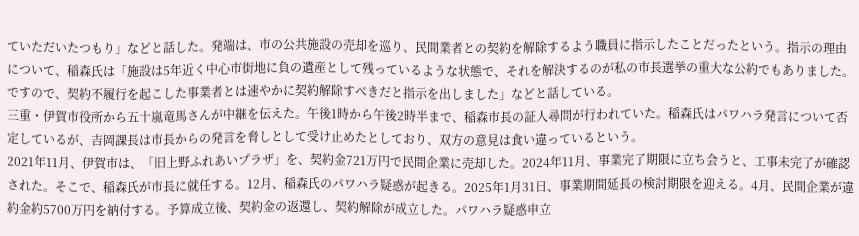ていただいたつもり」などと話した。発端は、市の公共施設の売却を巡り、民間業者との契約を解除するよう職員に指示したことだったという。指示の理由について、稲森氏は「施設は5年近く中心市街地に負の遺産として残っているような状態で、それを解決するのが私の市長選挙の重大な公約でもありました。ですので、契約不履行を起こした事業者とは速やかに契約解除すべきだと指示を出しました」などと話している。
三重・伊賀市役所から五十嵐竜馬さんが中継を伝えた。午後1時から午後2時半まで、稲森市長の証人尋問が行われていた。稲森氏はパワハラ発言について否定しているが、吉岡課長は市長からの発言を脅しとして受け止めたとしており、双方の意見は食い違っているという。
2021年11月、伊賀市は、「旧上野ふれあいプラザ」を、契約金721万円で民間企業に売却した。2024年11月、事業完了期限に立ち会うと、工事未完了が確認された。そこで、稲森氏が市長に就任する。12月、稲森氏のパワハラ疑惑が起きる。2025年1月31日、事業期間延長の検討期限を迎える。4月、民間企業が違約金約5700万円を納付する。予算成立後、契約金の返還し、契約解除が成立した。パワハラ疑惑申立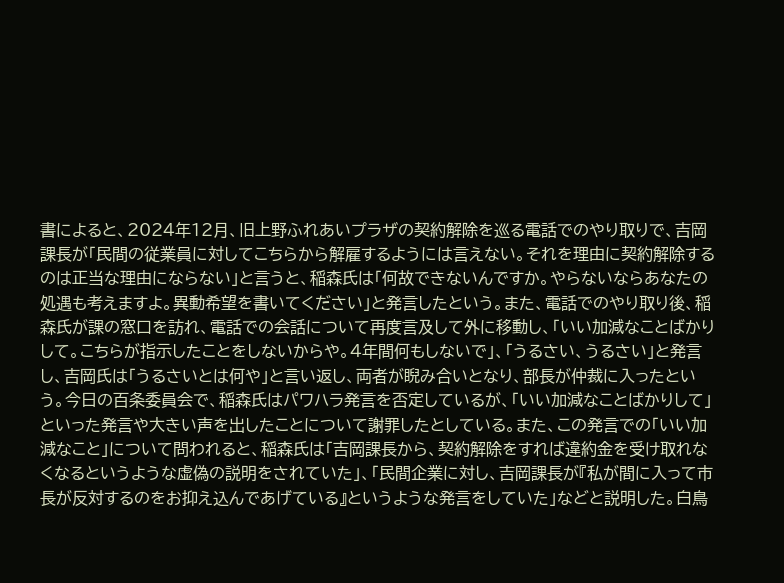書によると、2024年12月、旧上野ふれあいプラザの契約解除を巡る電話でのやり取りで、吉岡課長が「民間の従業員に対してこちらから解雇するようには言えない。それを理由に契約解除するのは正当な理由にならない」と言うと、稲森氏は「何故できないんですか。やらないならあなたの処遇も考えますよ。異動希望を書いてください」と発言したという。また、電話でのやり取り後、稲森氏が課の窓口を訪れ、電話での会話について再度言及して外に移動し、「いい加減なことばかりして。こちらが指示したことをしないからや。4年間何もしないで」、「うるさい、うるさい」と発言し、吉岡氏は「うるさいとは何や」と言い返し、両者が睨み合いとなり、部長が仲裁に入ったという。今日の百条委員会で、稲森氏はパワハラ発言を否定しているが、「いい加減なことばかりして」といった発言や大きい声を出したことについて謝罪したとしている。また、この発言での「いい加減なこと」について問われると、稲森氏は「吉岡課長から、契約解除をすれば違約金を受け取れなくなるというような虚偽の説明をされていた」、「民間企業に対し、吉岡課長が『私が間に入って市長が反対するのをお抑え込んであげている』というような発言をしていた」などと説明した。白鳥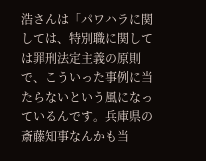浩さんは「パワハラに関しては、特別職に関しては罪刑法定主義の原則で、こういった事例に当たらないという風になっているんです。兵庫県の斎藤知事なんかも当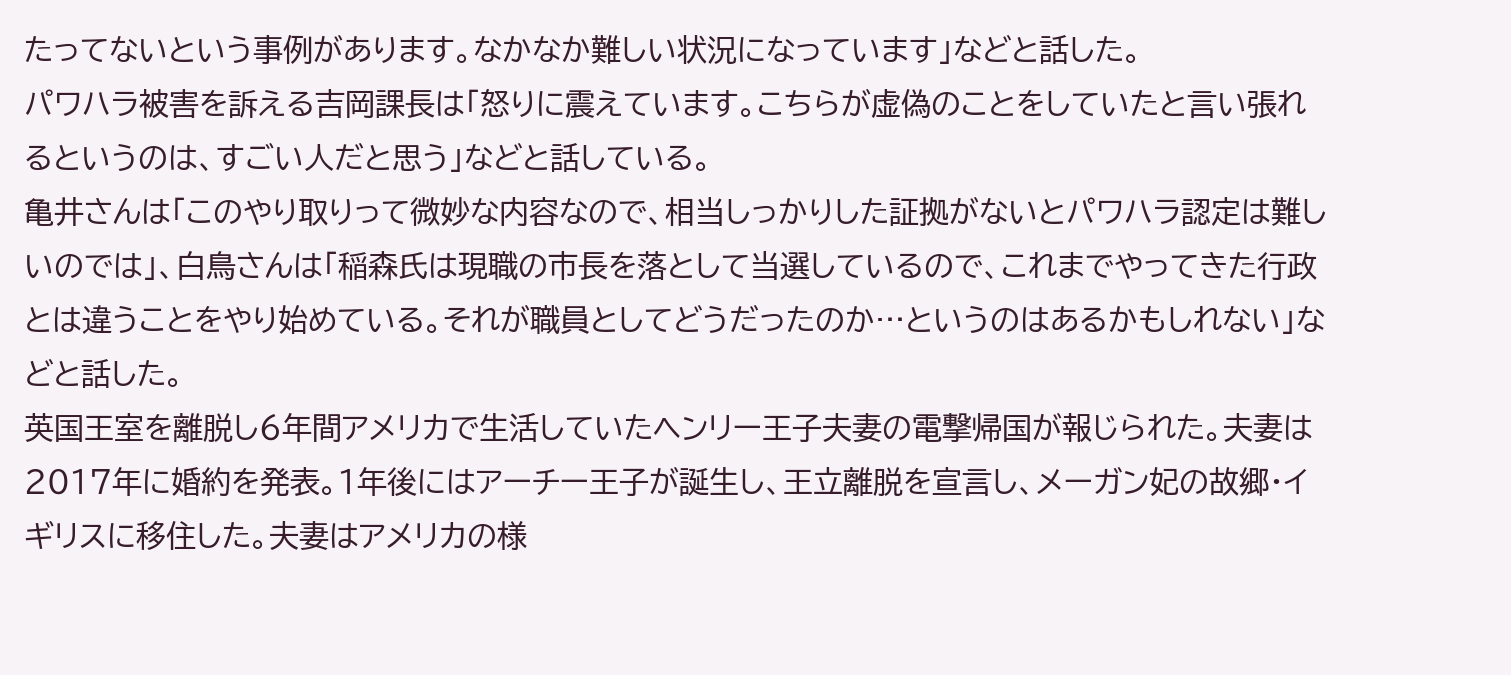たってないという事例があります。なかなか難しい状況になっています」などと話した。
パワハラ被害を訴える吉岡課長は「怒りに震えています。こちらが虚偽のことをしていたと言い張れるというのは、すごい人だと思う」などと話している。
亀井さんは「このやり取りって微妙な内容なので、相当しっかりした証拠がないとパワハラ認定は難しいのでは」、白鳥さんは「稲森氏は現職の市長を落として当選しているので、これまでやってきた行政とは違うことをやり始めている。それが職員としてどうだったのか…というのはあるかもしれない」などと話した。
英国王室を離脱し6年間アメリカで生活していたヘンリー王子夫妻の電撃帰国が報じられた。夫妻は2017年に婚約を発表。1年後にはアーチー王子が誕生し、王立離脱を宣言し、メーガン妃の故郷・イギリスに移住した。夫妻はアメリカの様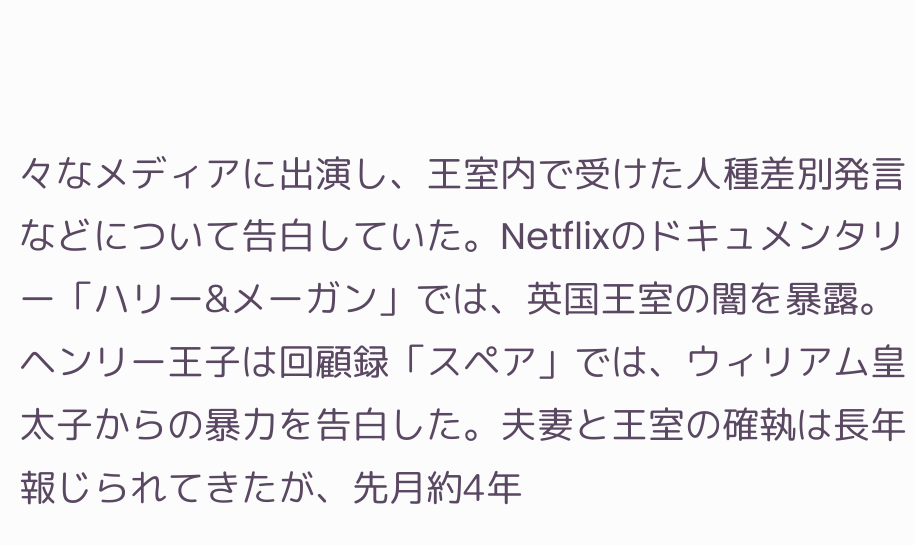々なメディアに出演し、王室内で受けた人種差別発言などについて告白していた。Netflixのドキュメンタリー「ハリー&メーガン」では、英国王室の闇を暴露。ヘンリー王子は回顧録「スペア」では、ウィリアム皇太子からの暴力を告白した。夫妻と王室の確執は長年報じられてきたが、先月約4年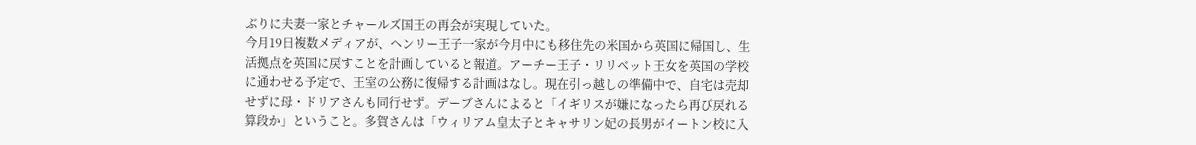ぶりに夫妻一家とチャールズ国王の再会が実現していた。
今月19日複数メディアが、ヘンリー王子一家が今月中にも移住先の米国から英国に帰国し、生活拠点を英国に戻すことを計画していると報道。アーチー王子・リリベット王女を英国の学校に通わせる予定で、王室の公務に復帰する計画はなし。現在引っ越しの準備中で、自宅は売却せずに母・ドリアさんも同行せず。デーブさんによると「イギリスが嫌になったら再び戻れる算段か」ということ。多賀さんは「ウィリアム皇太子とキャサリン妃の長男がイートン校に入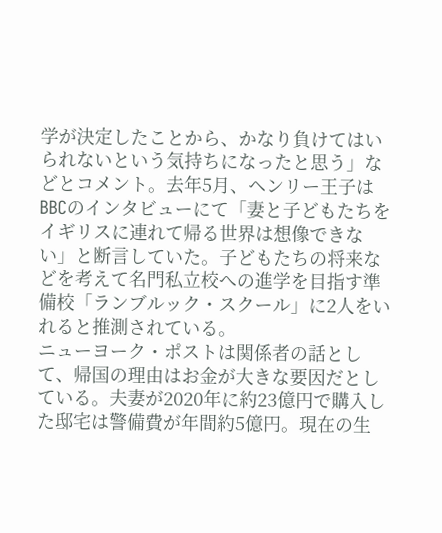学が決定したことから、かなり負けてはいられないという気持ちになったと思う」などとコメント。去年5月、ヘンリー王子はBBCのインタビューにて「妻と子どもたちをイギリスに連れて帰る世界は想像できない」と断言していた。子どもたちの将来などを考えて名門私立校への進学を目指す準備校「ランブルック・スクール」に2人をいれると推測されている。
ニューヨーク・ポストは関係者の話として、帰国の理由はお金が大きな要因だとしている。夫妻が2020年に約23億円で購入した邸宅は警備費が年間約5億円。現在の生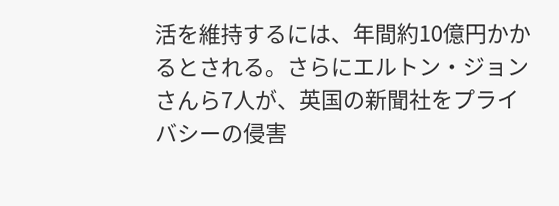活を維持するには、年間約10億円かかるとされる。さらにエルトン・ジョンさんら7人が、英国の新聞社をプライバシーの侵害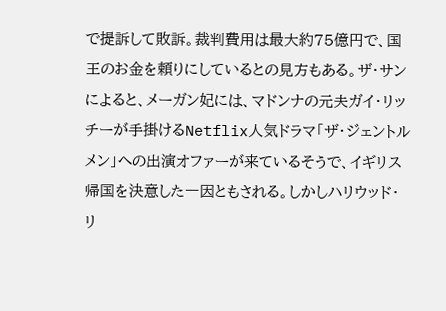で提訴して敗訴。裁判費用は最大約75億円で、国王のお金を頼りにしているとの見方もある。ザ・サンによると、メーガン妃には、マドンナの元夫ガイ・リッチーが手掛けるNetflix人気ドラマ「ザ・ジェントルメン」への出演オファーが来ているそうで、イギリス帰国を決意した一因ともされる。しかしハリウッド・リ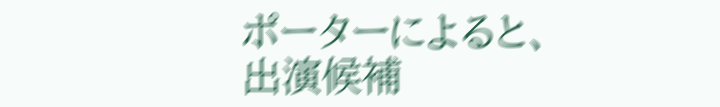ポーターによると、出演候補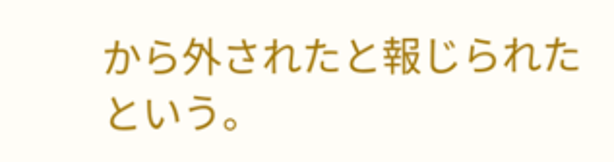から外されたと報じられたという。